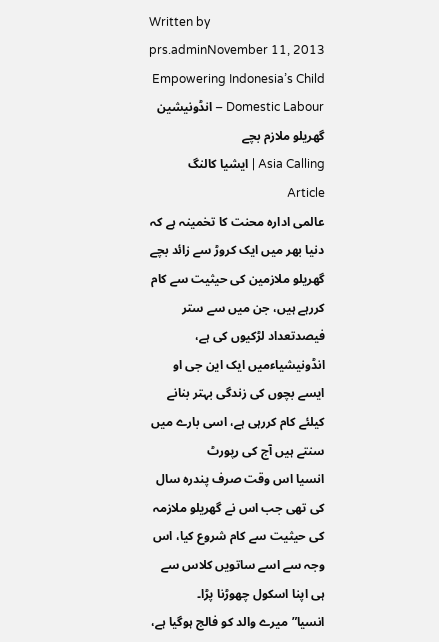Written by prs.adminNovember 11, 2013
Empowering Indonesia’s Child Domestic Labour – انڈونیشین گھریلو ملازم بچے
Asia Calling | ایشیا کالنگ Article
عالمی ادارہ محنت کا تخمینہ ہے کہ دنیا بھر میں ایک کروڑ سے زائد بچے گھریلو ملازمین کی حیثیت سے کام کررہے ہیں، جن میں سے ستر فیصدتعداد لڑکیوں کی ہے، انڈونیشیاءمیں ایک این جی او ایسے بچوں کی زندگی بہتر بنانے کیلئے کام کررہی ہے، اسی بارے میں سنتے ہیں آج کی رپورٹ
انسیا اس وقت صرف پندرہ سال کی تھی جب اس نے گھریلو ملازمہ کی حیثیت سے کام شروع کیا، اس وجہ سے اسے ساتویں کلاس سے ہی اپنا اسکول چھوڑنا پڑا۔
انسیا”میرے والد کو فالج ہوگیا ہے،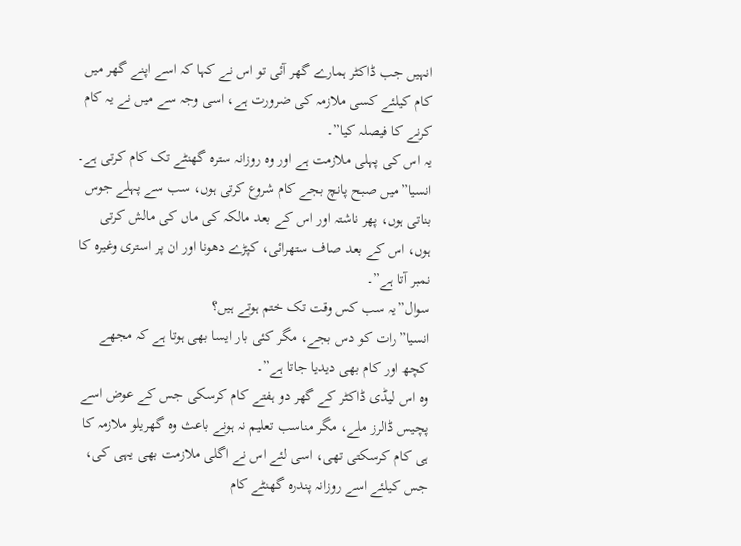انہیں جب ڈاکٹر ہمارے گھر آئی تو اس نے کہا کہ اسے اپنے گھر میں کام کیلئے کسی ملازمہ کی ضرورت ہے، اسی وجہ سے میں نے یہ کام کرنے کا فیصلہ کیا”۔
یہ اس کی پہلی ملازمت ہے اور وہ روزانہ سترہ گھنٹے تک کام کرتی ہے۔
انسیا”میں صبح پانچ بجے کام شروع کرتی ہوں، سب سے پہلے جوس بناتی ہوں، پھر ناشتہ اور اس کے بعد مالکہ کی ماں کی مالش کرتی ہوں، اس کے بعد صاف ستھرائی، کپڑے دھونا اور ان پر استری وغیرہ کا نمبر آتا ہے”۔
سوال”یہ سب کس وقت تک ختم ہوتے ہیں؟
انسیا”رات کو دس بجے، مگر کئی بار ایسا بھی ہوتا ہے کہ مجھے کچھ اور کام بھی دیدیا جاتا ہے”۔
وہ اس لیڈی ڈاکٹر کے گھر دو ہفتے کام کرسکی جس کے عوض اسے پچیس ڈالرز ملے، مگر مناسب تعلیم نہ ہونے باعث وہ گھریلو ملازمہ کا ہی کام کرسکتی تھی، اسی لئے اس نے اگلی ملازمت بھی یہی کی، جس کیلئے اسے روزانہ پندرہ گھنٹے کام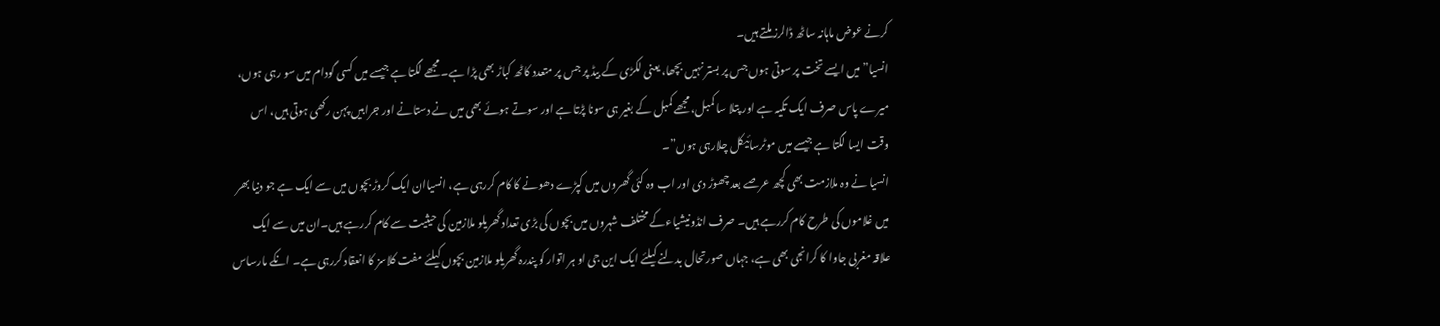کرنے عوض ماہانہ ساٹھ ڈالرز ملتے ہیں۔
انسیا”میں ایسے تخت پر سوتی ہوں جس پر بستر نہیں بچھا، یعنی لکڑی کے بیڈ پر جس پر متعدد کاٹھ کباڑ بھی پڑا ہے۔ مجھے لگتا ہے جیسے میں کسی گودام میں سو رہی ہوں، میرے پاس صرف ایک تکیہ ہے اور پتلا سا کمبل، مجھے کمبل کے بغیر ہی سونا پڑتا ہے اور سوتے ہوئے بھی میں نے دستانے اور جرابیں پہن رکھی ہوتی ہیں، اس وقت ایسا لگتا ہے جیسے میں موٹرسائیکل چلارہی ہوں”۔
انسیا نے وہ ملازمت بھی کچھ عرصے بعد چھوڑ دی اور اب وہ کئی گھروں میں کپڑے دھونے کا کام کررہی ہے، انسیاان ایک کروڑ بچوں میں سے ایک ہے جو دنیا بھر میں غلاموں کی طرح کام کررہے ہیں۔ صرف انڈونیشیاءکے مختلف شہروں میں بچوں کی بڑی تعداد گھریلو ملازمین کی حیثیت سے کام کررہے ہیں۔ان میں سے ایک علاقہ مغربی جاوا کا کرانجی بھی ہے، جہاں صورتحال بدلنے کیلئے ایک این جی او ہر اتوار کو پندرہ گھریلو ملازمین بچوں کیلئے مفت کلاسز کا انعقاد کررہی ہے۔ انکے مارساس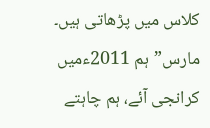کلاس میں پڑھاتی ہیں۔
مارس”ہم 2011ءمیں کرانجی آئے، ہم چاہتے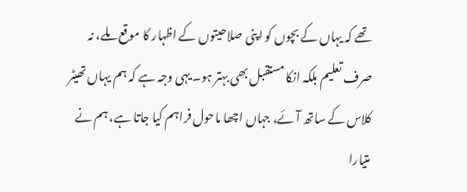تھے کہ یہاں کے بچوں کو اپنی صلاحیتوں کے اظہار کا موقع ملے، نہ صرف تعلیم بلکہ انکا مستقبل بھی بہتر ہو۔ یہی وجہ ہے کہ ہم یہاں تھیٹر کلاس کے ساتھ آئے، جہاں اچھا ماحول فراہم کیا جاتا ہے، ہم نے متیارا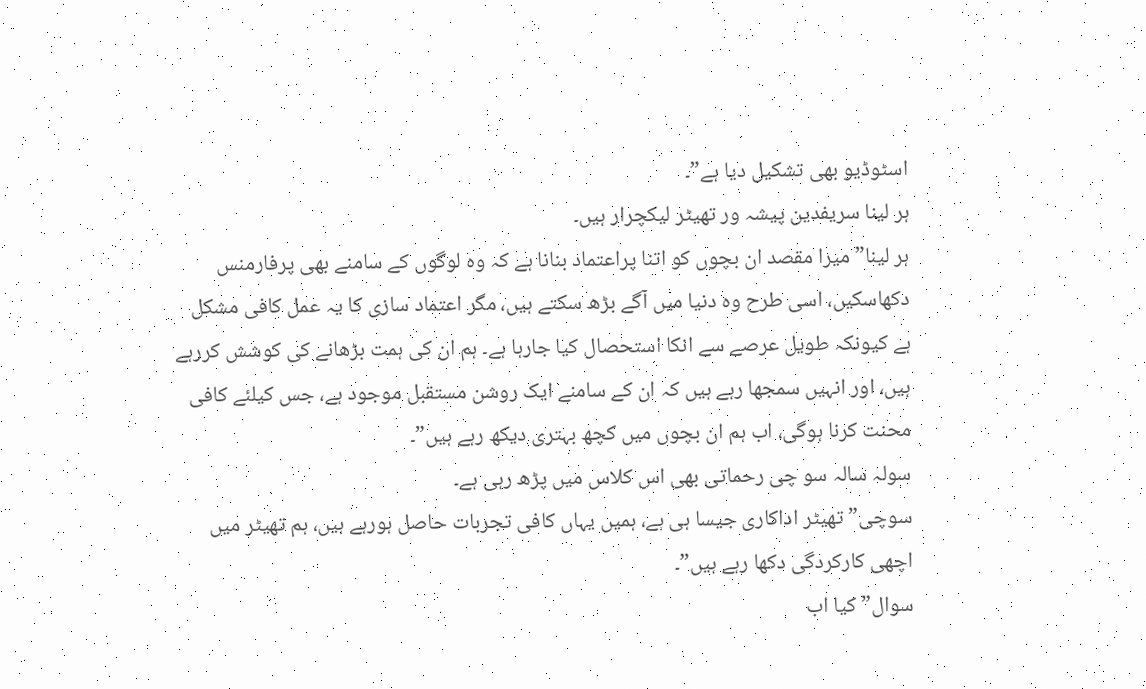اسٹوڈیو بھی تشکیل دیا ہے”۔
ہر لینا سریفدین پیشہ ور تھیٹر لیکچرار ہیں۔
ہر لینا”میرا مقصد ان بچوں کو اتنا پراعتماد بنانا ہے کہ وہ لوگوں کے سامنے بھی پرفارمنس دکھاسکیں، اسی طرح وہ دنیا میں آگے بڑھ سکتے ہیں، مگر اعتماد سازی کا یہ عمل کافی مشکل ہے کیونکہ طویل عرصے سے انکا استحصال کیا جارہا ہے۔ ہم ان کی ہمت بڑھانے کی کوشش کررہے ہیں، اور انہیں سمجھا رہے ہیں کہ ان کے سامنے ایک روشن مستقبل موجود ہے، جس کیلئے کافی محنت کرنا ہوگی، اب ہم ان بچوں میں کچھ بہتری دیکھ رہے ہیں”۔
سولہ سالہ سو چی رحماتی بھی اس کلاس میں پڑھ رہی ہے۔
سوچی”تھیٹر اداکاری جیسا ہی ہے، ہمیں یہاں کافی تجربات حاصل ہورہے ہیں، ہم تھیٹر میں اچھی کارکردگی دکھا رہے ہیں”۔
سوال”کیا اب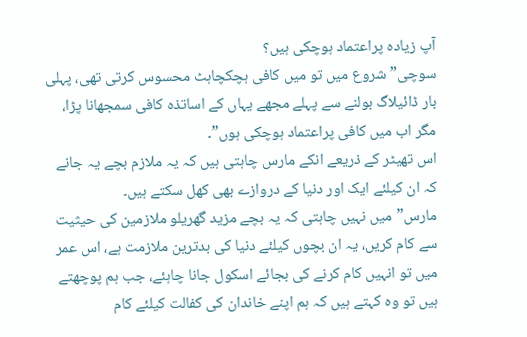آپ زیادہ پراعتماد ہوچکی ہیں؟
سوچی”شروع میں تو میں کافی ہچکچاہٹ محسوس کرتی تھی، پہلی بار ڈائیلاگ بولنے سے پہلے مجھے یہاں کے اساتذہ کافی سمجھانا پڑا، مگر اب میں کافی پراعتماد ہوچکی ہوں”۔
اس تھیٹر کے ذریعے انکے مارس چاہتی ہیں کہ یہ ملازم بچے یہ جانے کہ ان کیلئے ایک اور دنیا کے دروازے بھی کھل سکتے ہیں۔
مارس”میں نہیں چاہتی کہ یہ بچے مزید گھریلو ملازمین کی حیثیت سے کام کریں، یہ ان بچوں کیلئے دنیا کی بدترین ملازمت ہے، اس عمر میں تو انہیں کام کرنے کی بجائے اسکول جانا چاہئے، جب ہم پوچھتے ہیں تو وہ کہتے ہیں کہ ہم اپنے خاندان کی کفالت کیلئے کام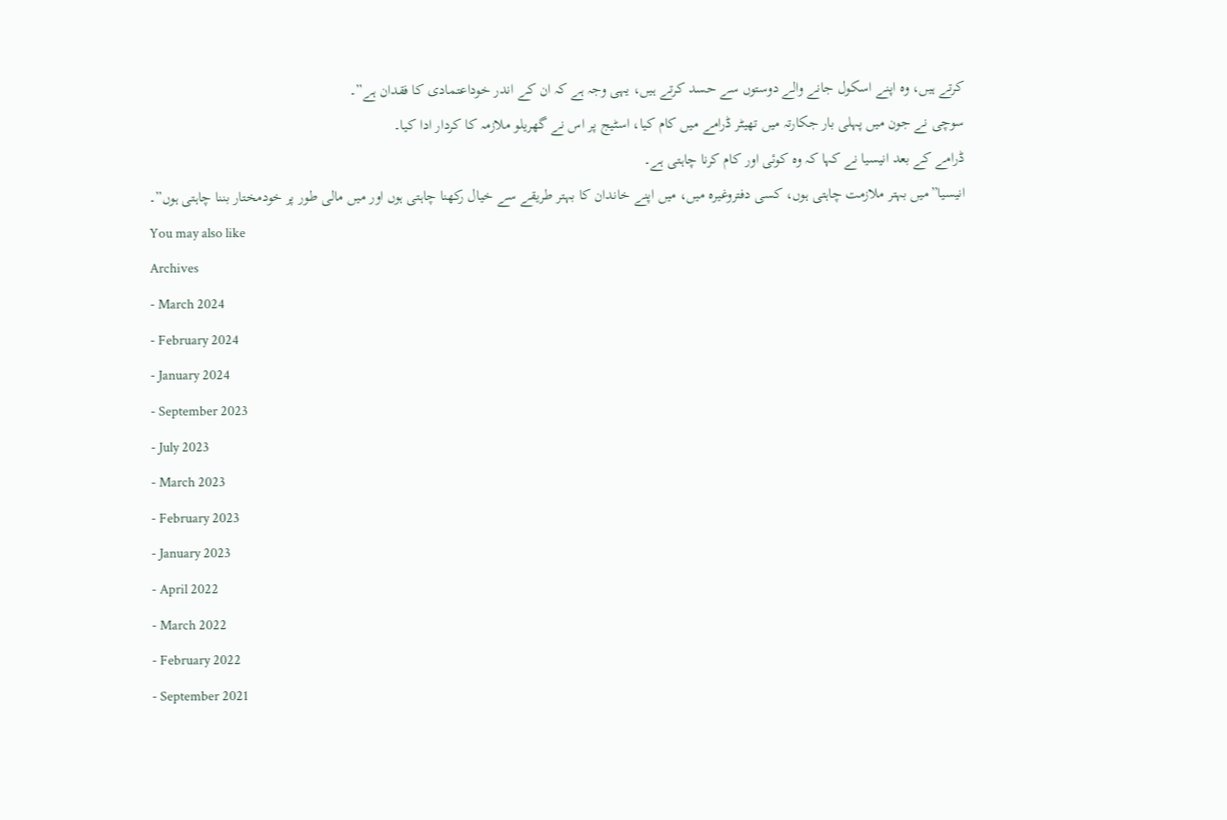کرتے ہیں، وہ اپنے اسکول جانے والے دوستوں سے حسد کرتے ہیں، یہی وجہ ہے کہ ان کے اندر خوداعتمادی کا فقدان ہے”۔
سوچی نے جون میں پہلی بار جکارتہ میں تھیٹر ڈرامے میں کام کیا، اسٹیج پر اس نے گھریلو ملازمہ کا کردار ادا کیا۔
ڈرامے کے بعد انیسیا نے کہا کہ وہ کوئی اور کام کرنا چاہتی ہے۔
انیسیا”میں بہتر ملازمت چاہتی ہوں، کسی دفتروغیرہ میں، میں اپنے خاندان کا بہتر طریقے سے خیال رکھنا چاہتی ہوں اور میں مالی طور پر خودمختار بننا چاہتی ہوں”۔
You may also like
Archives
- March 2024
- February 2024
- January 2024
- September 2023
- July 2023
- March 2023
- February 2023
- January 2023
- April 2022
- March 2022
- February 2022
- September 2021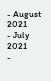- August 2021
- July 2021
-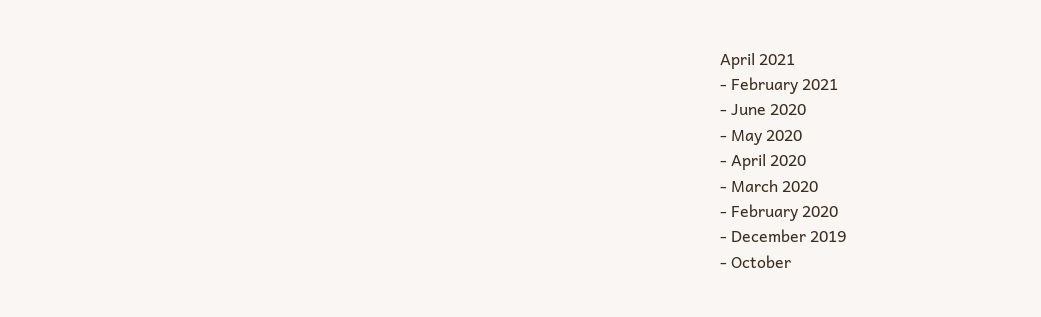April 2021
- February 2021
- June 2020
- May 2020
- April 2020
- March 2020
- February 2020
- December 2019
- October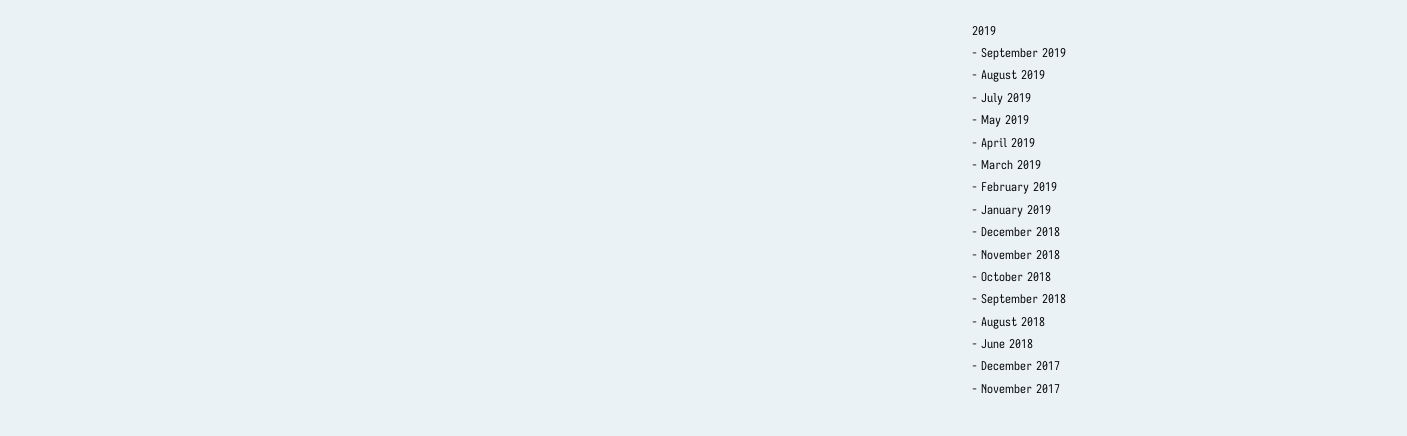2019
- September 2019
- August 2019
- July 2019
- May 2019
- April 2019
- March 2019
- February 2019
- January 2019
- December 2018
- November 2018
- October 2018
- September 2018
- August 2018
- June 2018
- December 2017
- November 2017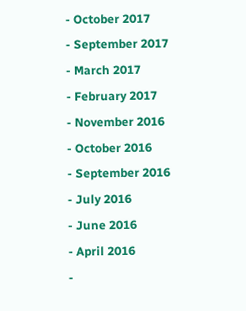- October 2017
- September 2017
- March 2017
- February 2017
- November 2016
- October 2016
- September 2016
- July 2016
- June 2016
- April 2016
-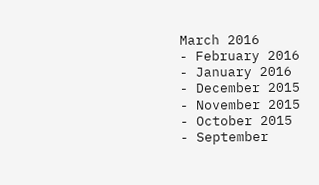March 2016
- February 2016
- January 2016
- December 2015
- November 2015
- October 2015
- September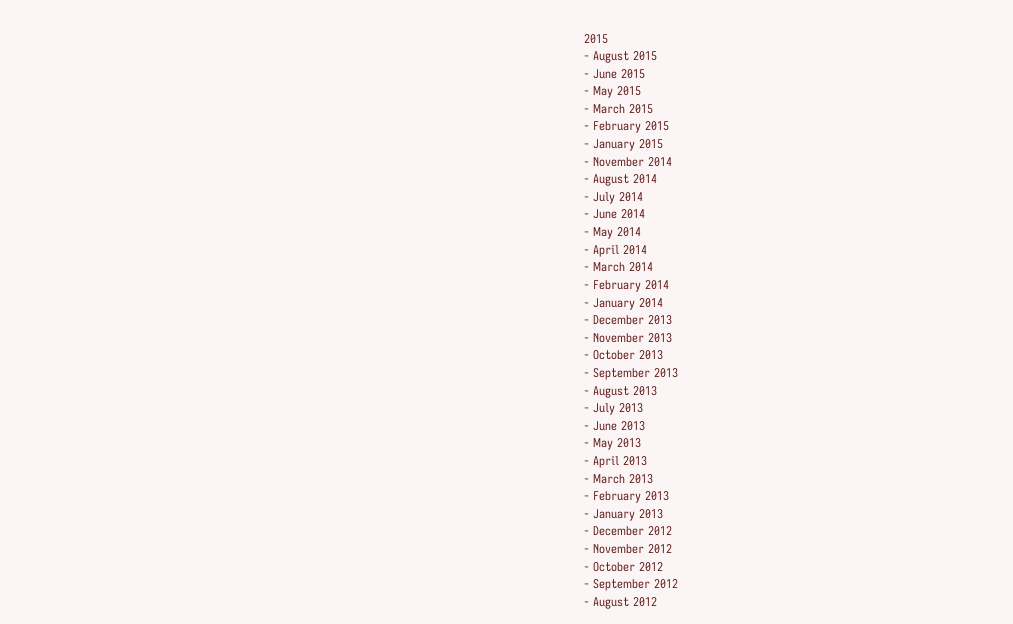2015
- August 2015
- June 2015
- May 2015
- March 2015
- February 2015
- January 2015
- November 2014
- August 2014
- July 2014
- June 2014
- May 2014
- April 2014
- March 2014
- February 2014
- January 2014
- December 2013
- November 2013
- October 2013
- September 2013
- August 2013
- July 2013
- June 2013
- May 2013
- April 2013
- March 2013
- February 2013
- January 2013
- December 2012
- November 2012
- October 2012
- September 2012
- August 2012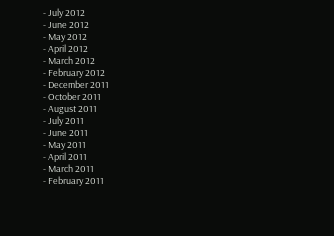- July 2012
- June 2012
- May 2012
- April 2012
- March 2012
- February 2012
- December 2011
- October 2011
- August 2011
- July 2011
- June 2011
- May 2011
- April 2011
- March 2011
- February 2011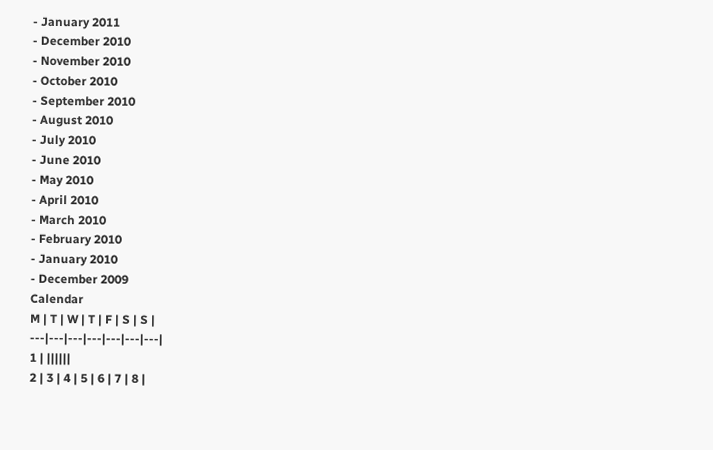- January 2011
- December 2010
- November 2010
- October 2010
- September 2010
- August 2010
- July 2010
- June 2010
- May 2010
- April 2010
- March 2010
- February 2010
- January 2010
- December 2009
Calendar
M | T | W | T | F | S | S |
---|---|---|---|---|---|---|
1 | ||||||
2 | 3 | 4 | 5 | 6 | 7 | 8 |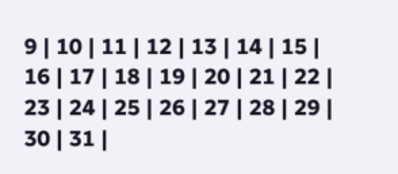9 | 10 | 11 | 12 | 13 | 14 | 15 |
16 | 17 | 18 | 19 | 20 | 21 | 22 |
23 | 24 | 25 | 26 | 27 | 28 | 29 |
30 | 31 |